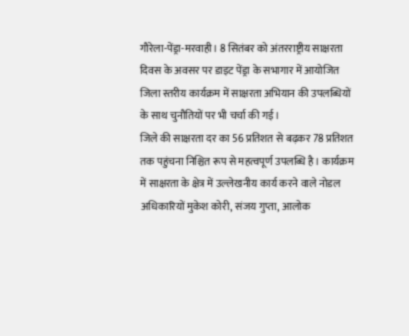गौरेला-पेंड्रा-मरवाही। 8 सितंबर को अंतरराष्ट्रीय साक्षरता दिवस के अवसर पर डाइट पेंड्रा के सभागार में आयोजित जिला स्तरीय कार्यक्रम में साक्षरता अभियान की उपलब्धियों के साथ चुनौतियों पर भी चर्चा की गई।
जिले की साक्षरता दर का 56 प्रतिशत से बढ़कर 78 प्रतिशत तक पहुंचना निश्चित रूप से महत्वपूर्ण उपलब्धि है। कार्यक्रम में साक्षरता के क्षेत्र में उल्लेखनीय कार्य करने वाले नोडल अधिकारियों मुकेश कोरी, संजय गुप्ता, आलोक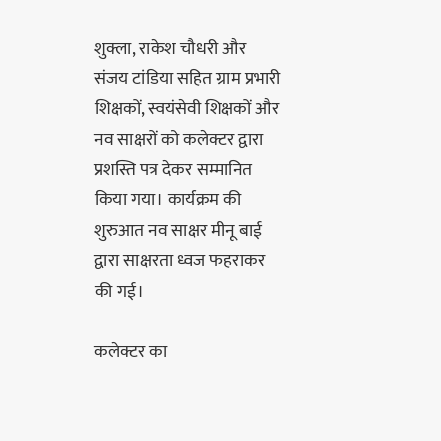शुक्ला, राकेश चौधरी और संजय टांडिया सहित ग्राम प्रभारी शिक्षकों, स्वयंसेवी शिक्षकों और नव साक्षरों को कलेक्टर द्वारा प्रशस्ति पत्र देकर सम्मानित किया गया। कार्यक्रम की शुरुआत नव साक्षर मीनू बाई द्वारा साक्षरता ध्वज फहराकर की गई।

कलेक्टर का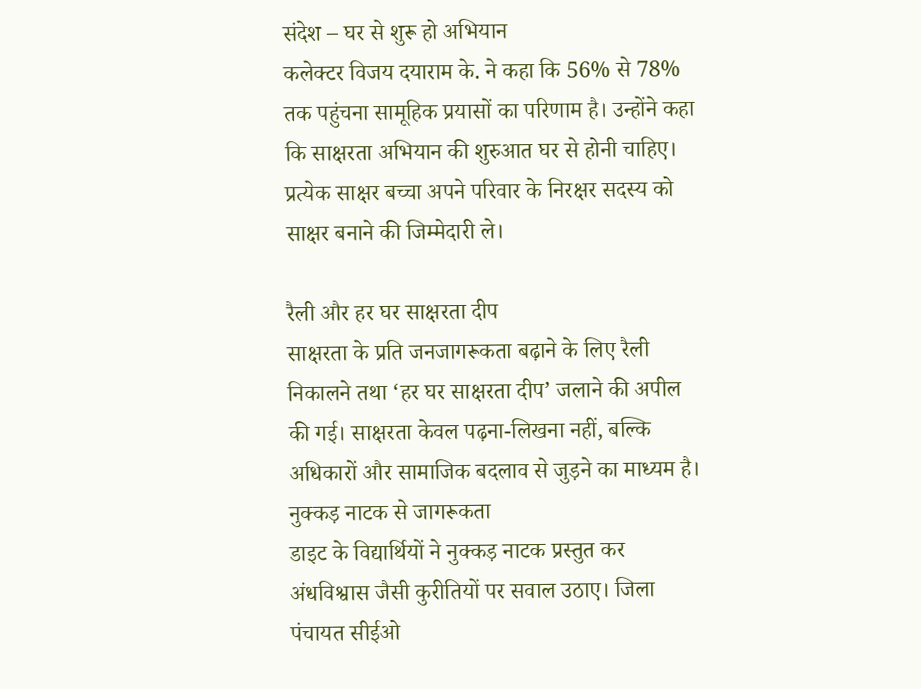संदेश – घर से शुरू हो अभियान
कलेक्टर विजय दयाराम के. ने कहा कि 56% से 78% तक पहुंचना सामूहिक प्रयासों का परिणाम है। उन्होंने कहा कि साक्षरता अभियान की शुरुआत घर से होनी चाहिए। प्रत्येक साक्षर बच्चा अपने परिवार के निरक्षर सदस्य को साक्षर बनाने की जिम्मेदारी ले।

रैली और हर घर साक्षरता दीप
साक्षरता के प्रति जनजागरूकता बढ़ाने के लिए रैली निकालने तथा ‘हर घर साक्षरता दीप’ जलाने की अपील की गई। साक्षरता केवल पढ़ना-लिखना नहीं, बल्कि अधिकारों और सामाजिक बदलाव से जुड़ने का माध्यम है।
नुक्कड़ नाटक से जागरूकता
डाइट के विद्यार्थियों ने नुक्कड़ नाटक प्रस्तुत कर अंधविश्वास जैसी कुरीतियों पर सवाल उठाए। जिला पंचायत सीईओ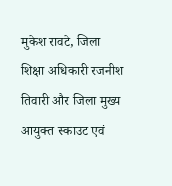मुकेश रावटे, जिला शिक्षा अधिकारी रजनीश तिवारी और जिला मुख्य आयुक्त स्काउट एवं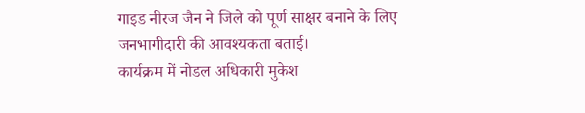गाइड नीरज जैन ने जिले को पूर्ण साक्षर बनाने के लिए जनभागीदारी की आवश्यकता बताई।
कार्यक्रम में नोडल अधिकारी मुकेश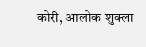कोरी, आलोक शुक्ला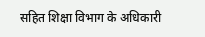सहित शिक्षा विभाग के अधिकारी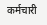कर्मचारी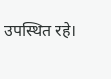उपस्थित रहे।